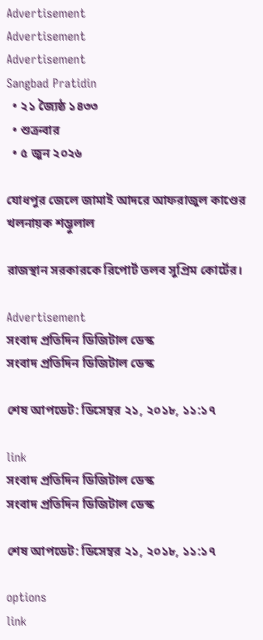Advertisement
Advertisement
Advertisement
Sangbad Pratidin
  • ২১ জ্যৈষ্ঠ ১৪৩৩
  • শুক্রবার
  • ৫ জুন ২০২৬

যোধপুর জেলে জামাই আদরে আফরাজুল কাণ্ডের খলনায়ক শম্ভুলাল

রাজস্থান সরকারকে রিপোর্ট তলব সুপ্রিম কোর্টের।

Advertisement
সংবাদ প্রতিদিন ডিজিটাল ডেস্ক
সংবাদ প্রতিদিন ডিজিটাল ডেস্ক

শেষ আপডেট: ডিসেম্বর ২১, ২০১৮, ১১:১৭

link
সংবাদ প্রতিদিন ডিজিটাল ডেস্ক
সংবাদ প্রতিদিন ডিজিটাল ডেস্ক

শেষ আপডেট: ডিসেম্বর ২১, ২০১৮, ১১:১৭

options
link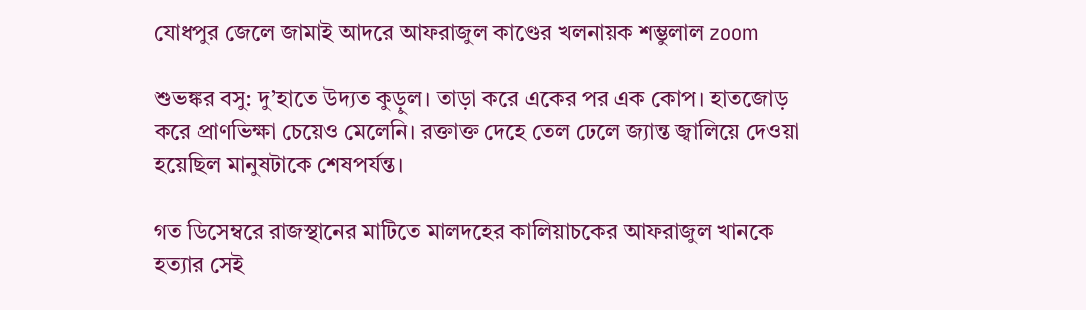যোধপুর জেলে জামাই আদরে আফরাজুল কাণ্ডের খলনায়ক শম্ভুলাল zoom

শুভঙ্কর বসু: দু’হাতে উদ্যত কুড়ুল। তাড়া করে একের পর এক কোপ। হাতজোড় করে প্রাণভিক্ষা চেয়েও মেলেনি। রক্তাক্ত দেহে তেল ঢেলে জ্যান্ত জ্বালিয়ে দেওয়া হয়েছিল মানুষটাকে শেষপর্যন্ত।

গত ডিসেম্বরে রাজস্থানের মাটিতে মালদহের কালিয়াচকের আফরাজুল খানকে হত্যার সেই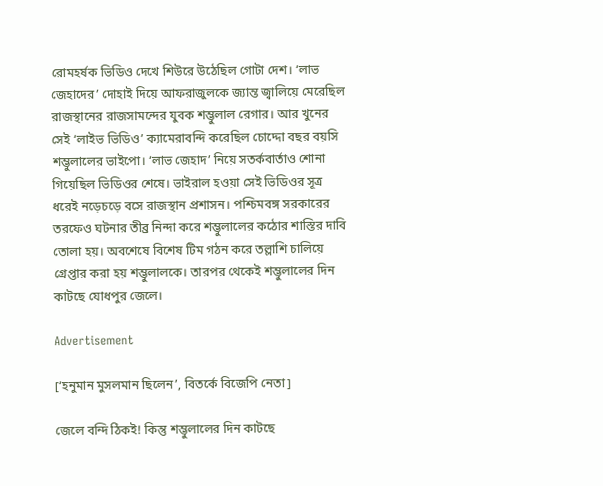রোমহর্ষক ভিডিও দেখে শিউরে উঠেছিল গোটা দেশ। ‘লাভ জেহাদের’ দোহাই দিয়ে আফরাজুলকে জ্যান্ত জ্বালিয়ে মেরেছিল রাজস্থানের রাজসামন্দের যুবক শম্ভুলাল রেগার। আর খুনের সেই ‘লাইভ ভিডিও’ ক্যামেরাবন্দি করেছিল চোদ্দো বছর বয়সি শম্ভুলালের ভাইপো। ‘লাভ জেহাদ’ নিয়ে সতর্কবার্তাও শোনা গিয়েছিল ভিডিওর শেষে। ভাইরাল হওয়া সেই ভিডিওর সূত্র ধরেই নড়েচড়ে বসে রাজস্থান প্রশাসন। পশ্চিমবঙ্গ সরকারের তরফেও ঘটনার তীব্র নিন্দা করে শম্ভুলালের কঠোর শাস্তির দাবি তোলা হয়। অবশেষে বিশেষ টিম গঠন করে তল্লাশি চালিয়ে গ্রেপ্তার করা হয় শম্ভুলালকে। তারপর থেকেই শম্ভুলালের দিন কাটছে যোধপুর জেলে।

Advertisement

[‘হনুমান মুসলমান ছিলেন’, বিতর্কে বিজেপি নেতা]

জেলে বন্দি ঠিকই! কিন্তু শম্ভুলালের দিন কাটছে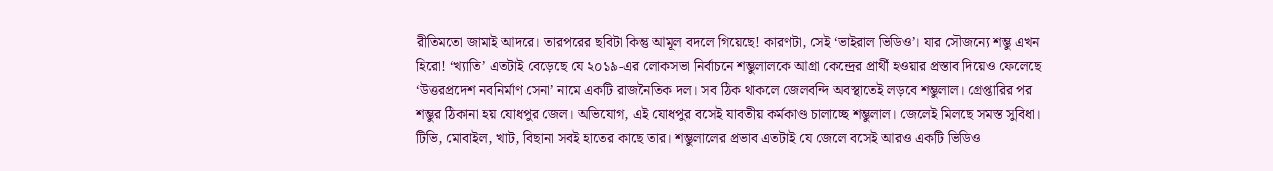রীতিমতো জামাই আদরে। তারপরের ছবিটা কিন্তু আমূল বদলে গিয়েছে! কারণটা, সেই ‘ভাইরাল ভিডিও’। যার সৌজন্যে শম্ভু এখন হিরো! ‘খ্যাতি’ এতটাই বেড়েছে যে ২০১৯-এর লোকসভা নির্বাচনে শম্ভুলালকে আগ্রা কেন্দ্রের প্রার্থী হওয়ার প্রস্তাব দিয়েও ফেলেছে ‘উত্তরপ্রদেশ নবনির্মাণ সেনা’ নামে একটি রাজনৈতিক দল। সব ঠিক থাকলে জেলবন্দি অবস্থাতেই লড়বে শম্ভুলাল। গ্রেপ্তারির পর শম্ভুর ঠিকানা হয় যোধপুর জেল। অভিযোগ, এই যোধপুর বসেই যাবতীয় কর্মকাণ্ড চালাচ্ছে শম্ভুলাল। জেলেই মিলছে সমস্ত সুবিধা। টিভি, মোবাইল, খাট, বিছানা সবই হাতের কাছে তার। শম্ভুলালের প্রভাব এতটাই যে জেলে বসেই আরও একটি ভিডিও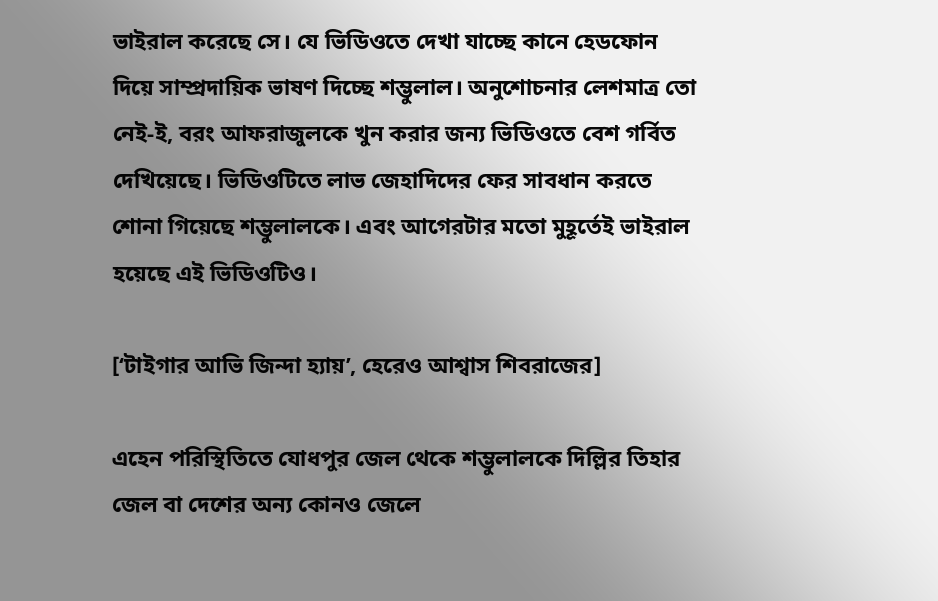ভাইরাল করেছে সে। যে ভিডিওতে দেখা যাচ্ছে কানে হেডফোন দিয়ে সাম্প্রদায়িক ভাষণ দিচ্ছে শম্ভুলাল। অনুশোচনার লেশমাত্র তো নেই-ই, বরং আফরাজুলকে খুন করার জন্য ভিডিওতে বেশ গর্বিত দেখিয়েছে। ভিডিওটিতে লাভ জেহাদিদের ফের সাবধান করতে শোনা গিয়েছে শম্ভুলালকে। এবং আগেরটার মতো মুহূর্তেই ভাইরাল হয়েছে এই ভিডিওটিও।

[‘টাইগার আভি জিন্দা হ্যায়’, হেরেও আশ্বাস শিবরাজের]

এহেন পরিস্থিতিতে যোধপুর জেল থেকে শম্ভুলালকে দিল্লির তিহার জেল বা দেশের অন্য কোনও জেলে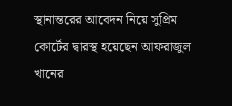স্থানান্তরের আবেদন নিয়ে সুপ্রিম কোর্টের দ্বারস্থ হয়েছেন আফরাজুল খানের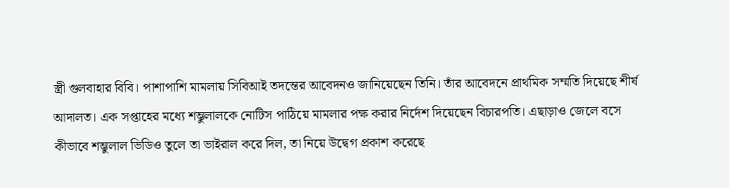স্ত্রী গুলবাহার বিবি। পাশাপাশি মামলায় সিবিআই তদন্তের আবেদনও জানিয়েছেন তিনি। তাঁর আবেদনে প্রাথমিক সম্মতি দিয়েছে শীর্ষ আদালত। এক সপ্তাহের মধ্যে শম্ভুলালকে নোটিস পাঠিয়ে মামলার পক্ষ করার নির্দেশ দিয়েছেন বিচারপতি। এছাড়াও জেলে বসে কীভাবে শম্ভুলাল ভিডিও তুলে তা ভাইরাল করে দিল, তা নিয়ে উদ্বেগ প্রকাশ করেছে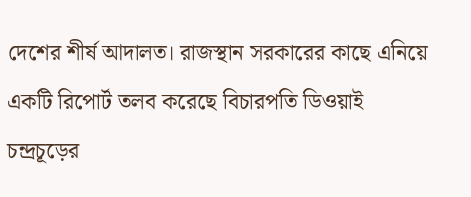দেশের শীর্ষ আদালত। রাজস্থান সরকারের কাছে এনিয়ে একটি রিপোর্ট তলব করেছে বিচারপতি ডিওয়াই চন্দ্রচূড়ের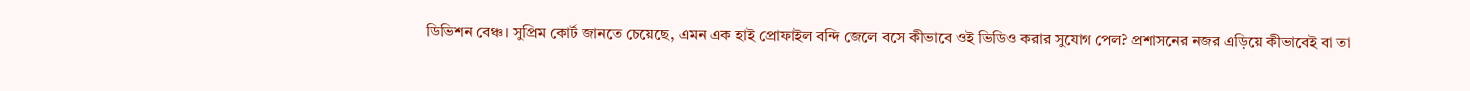ডিভিশন বেঞ্চ। সুপ্রিম কোর্ট জানতে চেয়েছে, এমন এক হাই প্রোফাইল বন্দি জেলে বসে কীভাবে ওই ভিডিও করার সুযোগ পেল? প্রশাসনের নজর এড়িয়ে কীভাবেই বা তা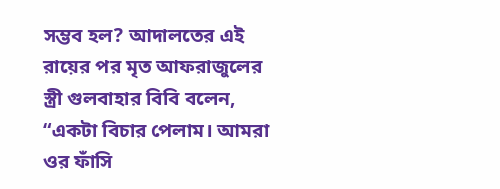সম্ভব হল? আদালতের এই রায়ের পর মৃত আফরাজুলের স্ত্রী গুলবাহার বিবি বলেন, “একটা বিচার পেলাম। আমরা ওর ফাঁসি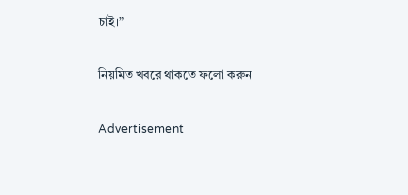চাই।”

নিয়মিত খবরে থাকতে ফলো করুন

Advertisement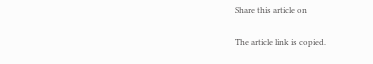Share this article on

The article link is copied.